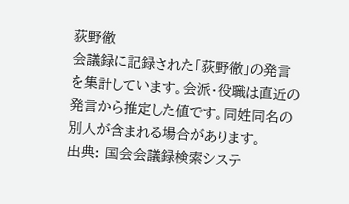荻野徹
会議録に記録された「荻野徹」の発言を集計しています。会派・役職は直近の発言から推定した値です。同姓同名の別人が含まれる場合があります。
出典: 国会会議録検索システ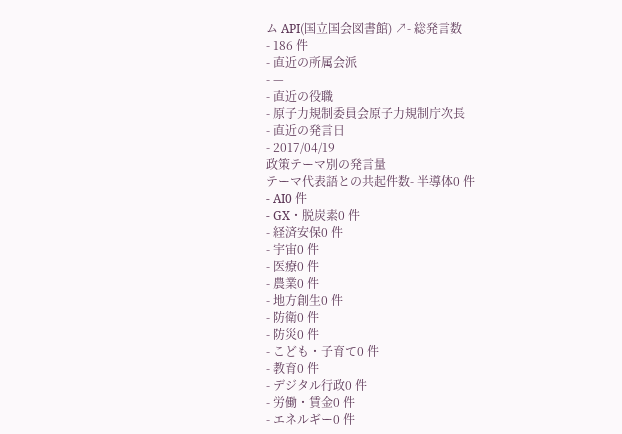ム API(国立国会図書館) ↗- 総発言数
- 186 件
- 直近の所属会派
- —
- 直近の役職
- 原子力規制委員会原子力規制庁次長
- 直近の発言日
- 2017/04/19
政策テーマ別の発言量
テーマ代表語との共起件数- 半導体0 件
- AI0 件
- GX・脱炭素0 件
- 経済安保0 件
- 宇宙0 件
- 医療0 件
- 農業0 件
- 地方創生0 件
- 防衛0 件
- 防災0 件
- こども・子育て0 件
- 教育0 件
- デジタル行政0 件
- 労働・賃金0 件
- エネルギー0 件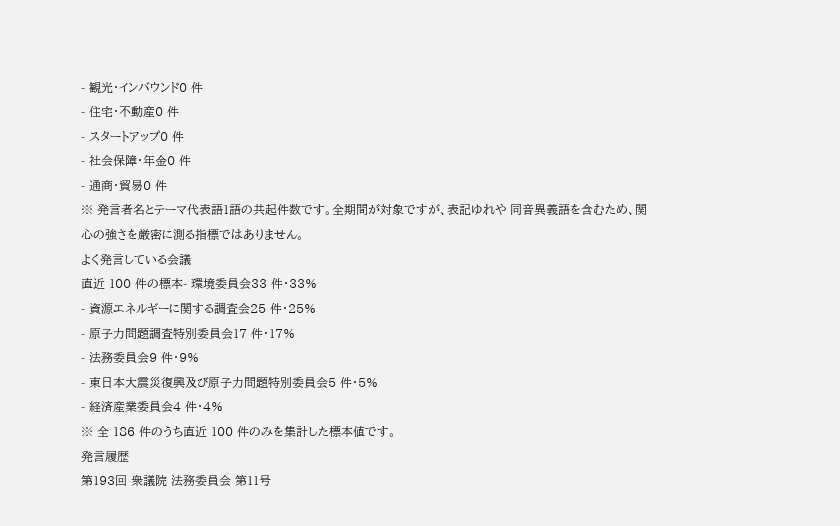- 観光・インバウンド0 件
- 住宅・不動産0 件
- スタートアップ0 件
- 社会保障・年金0 件
- 通商・貿易0 件
※ 発言者名とテーマ代表語1語の共起件数です。全期間が対象ですが、表記ゆれや 同音異義語を含むため、関心の強さを厳密に測る指標ではありません。
よく発言している会議
直近 100 件の標本- 環境委員会33 件・33%
- 資源エネルギーに関する調査会25 件・25%
- 原子力問題調査特別委員会17 件・17%
- 法務委員会9 件・9%
- 東日本大震災復興及び原子力問題特別委員会5 件・5%
- 経済産業委員会4 件・4%
※ 全 186 件のうち直近 100 件のみを集計した標本値です。
発言履歴
第193回 衆議院 法務委員会 第11号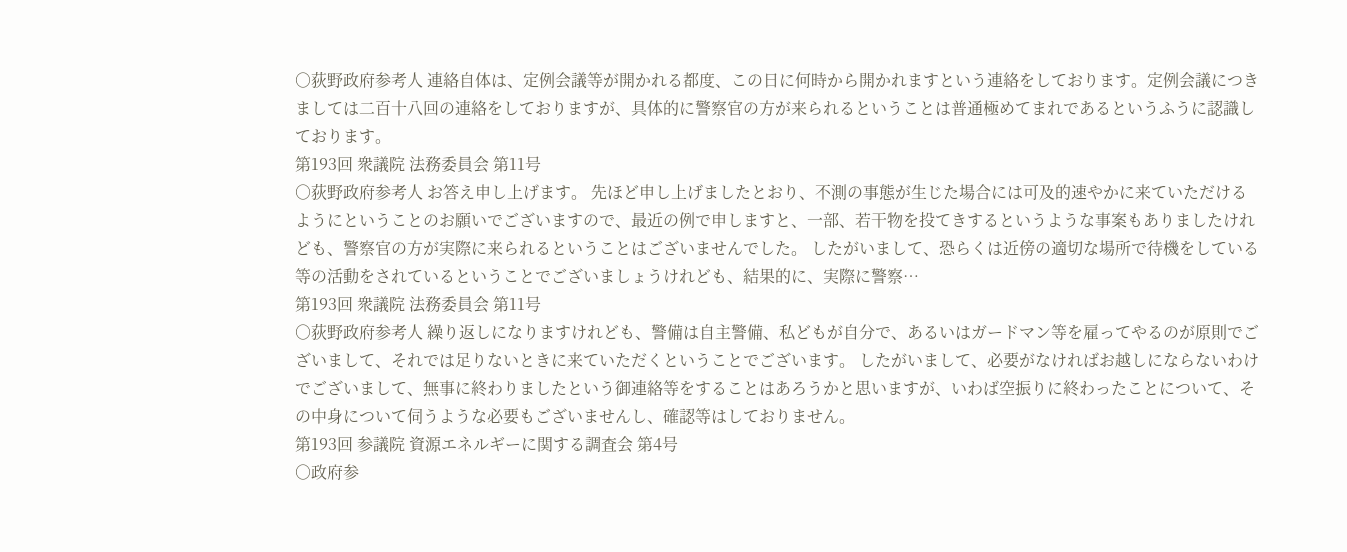○荻野政府参考人 連絡自体は、定例会議等が開かれる都度、この日に何時から開かれますという連絡をしております。定例会議につきましては二百十八回の連絡をしておりますが、具体的に警察官の方が来られるということは普通極めてまれであるというふうに認識しております。
第193回 衆議院 法務委員会 第11号
○荻野政府参考人 お答え申し上げます。 先ほど申し上げましたとおり、不測の事態が生じた場合には可及的速やかに来ていただけるようにということのお願いでございますので、最近の例で申しますと、一部、若干物を投てきするというような事案もありましたけれども、警察官の方が実際に来られるということはございませんでした。 したがいまして、恐らくは近傍の適切な場所で待機をしている等の活動をされているということでございましょうけれども、結果的に、実際に警察…
第193回 衆議院 法務委員会 第11号
○荻野政府参考人 繰り返しになりますけれども、警備は自主警備、私どもが自分で、あるいはガードマン等を雇ってやるのが原則でございまして、それでは足りないときに来ていただくということでございます。 したがいまして、必要がなければお越しにならないわけでございまして、無事に終わりましたという御連絡等をすることはあろうかと思いますが、いわば空振りに終わったことについて、その中身について伺うような必要もございませんし、確認等はしておりません。
第193回 参議院 資源エネルギーに関する調査会 第4号
○政府参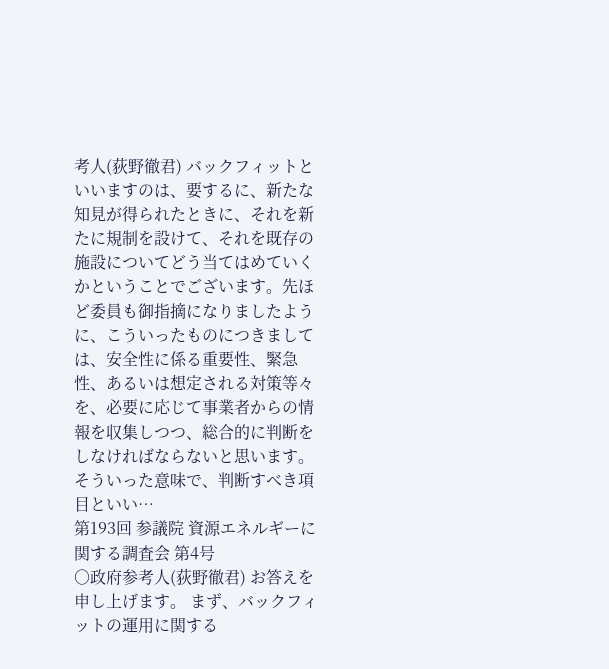考人(荻野徹君) バックフィットといいますのは、要するに、新たな知見が得られたときに、それを新たに規制を設けて、それを既存の施設についてどう当てはめていくかということでございます。先ほど委員も御指摘になりましたように、こういったものにつきましては、安全性に係る重要性、緊急性、あるいは想定される対策等々を、必要に応じて事業者からの情報を収集しつつ、総合的に判断をしなければならないと思います。 そういった意味で、判断すべき項目といい…
第193回 参議院 資源エネルギーに関する調査会 第4号
○政府参考人(荻野徹君) お答えを申し上げます。 まず、バックフィットの運用に関する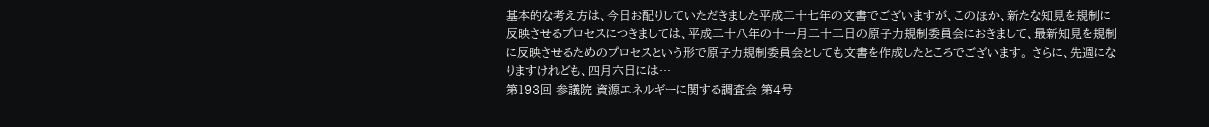基本的な考え方は、今日お配りしていただきました平成二十七年の文書でございますが、このほか、新たな知見を規制に反映させるプロセスにつきましては、平成二十八年の十一月二十二日の原子力規制委員会におきまして、最新知見を規制に反映させるためのプロセスという形で原子力規制委員会としても文書を作成したところでございます。 さらに、先週になりますけれども、四月六日には…
第193回 参議院 資源エネルギーに関する調査会 第4号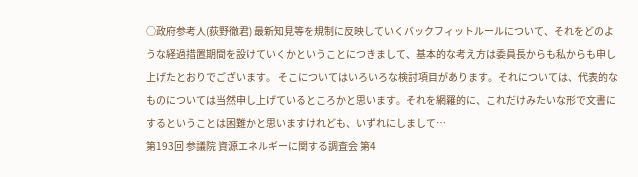○政府参考人(荻野徹君) 最新知見等を規制に反映していくバックフィットルールについて、それをどのような経過措置期間を設けていくかということにつきまして、基本的な考え方は委員長からも私からも申し上げたとおりでございます。 そこについてはいろいろな検討項目があります。それについては、代表的なものについては当然申し上げているところかと思います。それを網羅的に、これだけみたいな形で文書にするということは困難かと思いますけれども、いずれにしまして…
第193回 参議院 資源エネルギーに関する調査会 第4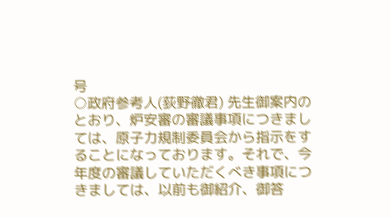号
○政府参考人(荻野徹君) 先生御案内のとおり、炉安審の審議事項につきましては、原子力規制委員会から指示をすることになっております。それで、今年度の審議していただくべき事項につきましては、以前も御紹介、御答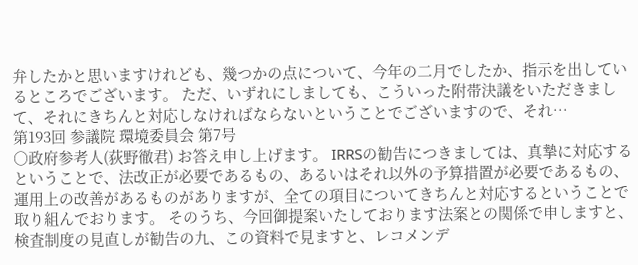弁したかと思いますけれども、幾つかの点について、今年の二月でしたか、指示を出しているところでございます。 ただ、いずれにしましても、こういった附帯決議をいただきまして、それにきちんと対応しなければならないということでございますので、それ…
第193回 参議院 環境委員会 第7号
○政府参考人(荻野徹君) お答え申し上げます。 IRRSの勧告につきましては、真摯に対応するということで、法改正が必要であるもの、あるいはそれ以外の予算措置が必要であるもの、運用上の改善があるものがありますが、全ての項目についてきちんと対応するということで取り組んでおります。 そのうち、今回御提案いたしております法案との関係で申しますと、検査制度の見直しが勧告の九、この資料で見ますと、レコメンデ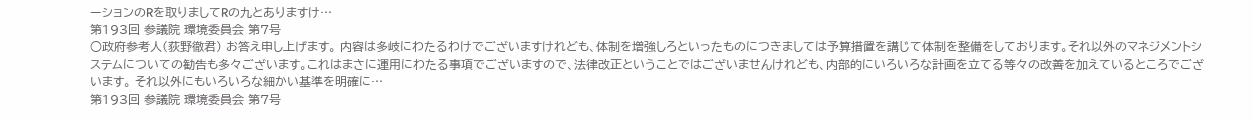ーションのRを取りましてRの九とありますけ…
第193回 参議院 環境委員会 第7号
○政府参考人(荻野徹君) お答え申し上げます。 内容は多岐にわたるわけでございますけれども、体制を増強しろといったものにつきましては予算措置を講じて体制を整備をしております。それ以外のマネジメントシステムについての勧告も多々ございます。これはまさに運用にわたる事項でございますので、法律改正ということではございませんけれども、内部的にいろいろな計画を立てる等々の改善を加えているところでございます。 それ以外にもいろいろな細かい基準を明確に…
第193回 参議院 環境委員会 第7号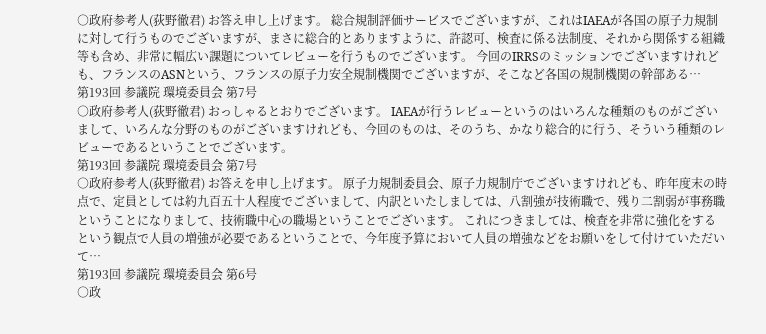○政府参考人(荻野徹君) お答え申し上げます。 総合規制評価サービスでございますが、これはIAEAが各国の原子力規制に対して行うものでございますが、まさに総合的とありますように、許認可、検査に係る法制度、それから関係する組織等も含め、非常に幅広い課題についてレビューを行うものでございます。 今回のIRRSのミッションでございますけれども、フランスのASNという、フランスの原子力安全規制機関でございますが、そこなど各国の規制機関の幹部ある…
第193回 参議院 環境委員会 第7号
○政府参考人(荻野徹君) おっしゃるとおりでございます。 IAEAが行うレビューというのはいろんな種類のものがございまして、いろんな分野のものがございますけれども、今回のものは、そのうち、かなり総合的に行う、そういう種類のレビューであるということでございます。
第193回 参議院 環境委員会 第7号
○政府参考人(荻野徹君) お答えを申し上げます。 原子力規制委員会、原子力規制庁でございますけれども、昨年度末の時点で、定員としては約九百五十人程度でございまして、内訳といたしましては、八割強が技術職で、残り二割弱が事務職ということになりまして、技術職中心の職場ということでございます。 これにつきましては、検査を非常に強化をするという観点で人員の増強が必要であるということで、今年度予算において人員の増強などをお願いをして付けていただいて…
第193回 参議院 環境委員会 第6号
○政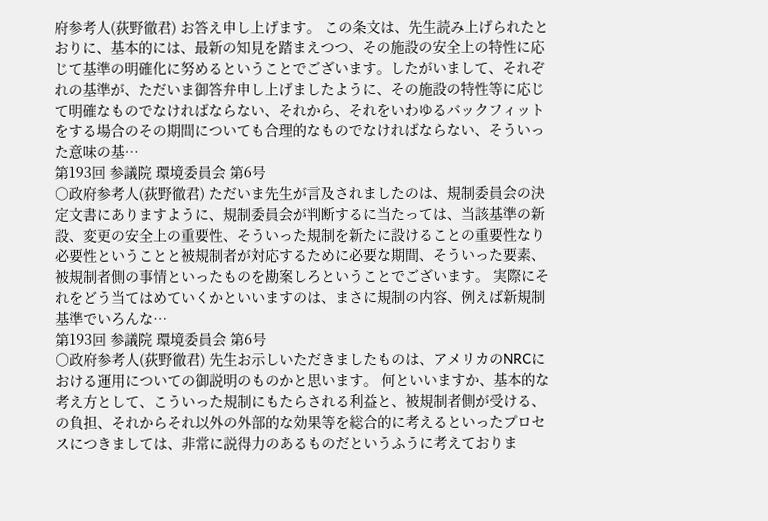府参考人(荻野徹君) お答え申し上げます。 この条文は、先生読み上げられたとおりに、基本的には、最新の知見を踏まえつつ、その施設の安全上の特性に応じて基準の明確化に努めるということでございます。したがいまして、それぞれの基準が、ただいま御答弁申し上げましたように、その施設の特性等に応じて明確なものでなければならない、それから、それをいわゆるバックフィットをする場合のその期間についても合理的なものでなければならない、そういった意味の基…
第193回 参議院 環境委員会 第6号
○政府参考人(荻野徹君) ただいま先生が言及されましたのは、規制委員会の決定文書にありますように、規制委員会が判断するに当たっては、当該基準の新設、変更の安全上の重要性、そういった規制を新たに設けることの重要性なり必要性ということと被規制者が対応するために必要な期間、そういった要素、被規制者側の事情といったものを勘案しろということでございます。 実際にそれをどう当てはめていくかといいますのは、まさに規制の内容、例えば新規制基準でいろんな…
第193回 参議院 環境委員会 第6号
○政府参考人(荻野徹君) 先生お示しいただきましたものは、アメリカのNRCにおける運用についての御説明のものかと思います。 何といいますか、基本的な考え方として、こういった規制にもたらされる利益と、被規制者側が受ける、の負担、それからそれ以外の外部的な効果等を総合的に考えるといったプロセスにつきましては、非常に説得力のあるものだというふうに考えておりま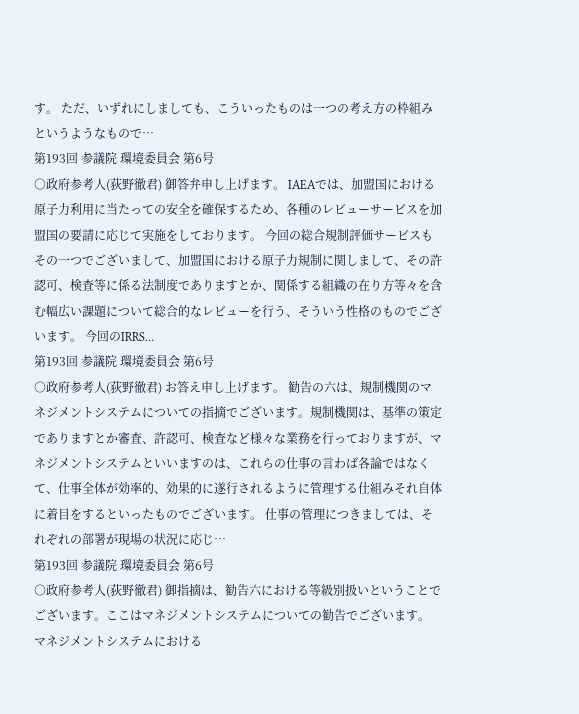す。 ただ、いずれにしましても、こういったものは一つの考え方の枠組みというようなもので…
第193回 参議院 環境委員会 第6号
○政府参考人(荻野徹君) 御答弁申し上げます。 IAEAでは、加盟国における原子力利用に当たっての安全を確保するため、各種のレビューサービスを加盟国の要請に応じて実施をしております。 今回の総合規制評価サービスもその一つでございまして、加盟国における原子力規制に関しまして、その許認可、検査等に係る法制度でありますとか、関係する組織の在り方等々を含む幅広い課題について総合的なレビューを行う、そういう性格のものでございます。 今回のIRRS…
第193回 参議院 環境委員会 第6号
○政府参考人(荻野徹君) お答え申し上げます。 勧告の六は、規制機関のマネジメントシステムについての指摘でございます。規制機関は、基準の策定でありますとか審査、許認可、検査など様々な業務を行っておりますが、マネジメントシステムといいますのは、これらの仕事の言わば各論ではなくて、仕事全体が効率的、効果的に遂行されるように管理する仕組みそれ自体に着目をするといったものでございます。 仕事の管理につきましては、それぞれの部署が現場の状況に応じ…
第193回 参議院 環境委員会 第6号
○政府参考人(荻野徹君) 御指摘は、勧告六における等級別扱いということでございます。ここはマネジメントシステムについての勧告でございます。 マネジメントシステムにおける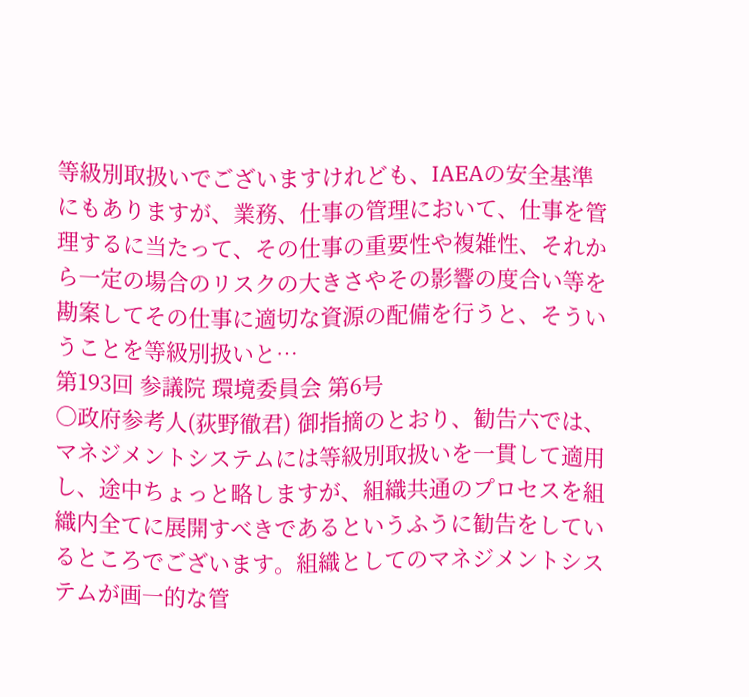等級別取扱いでございますけれども、IAEAの安全基準にもありますが、業務、仕事の管理において、仕事を管理するに当たって、その仕事の重要性や複雑性、それから一定の場合のリスクの大きさやその影響の度合い等を勘案してその仕事に適切な資源の配備を行うと、そういうことを等級別扱いと…
第193回 参議院 環境委員会 第6号
○政府参考人(荻野徹君) 御指摘のとおり、勧告六では、マネジメントシステムには等級別取扱いを一貫して適用し、途中ちょっと略しますが、組織共通のプロセスを組織内全てに展開すべきであるというふうに勧告をしているところでございます。組織としてのマネジメントシステムが画一的な管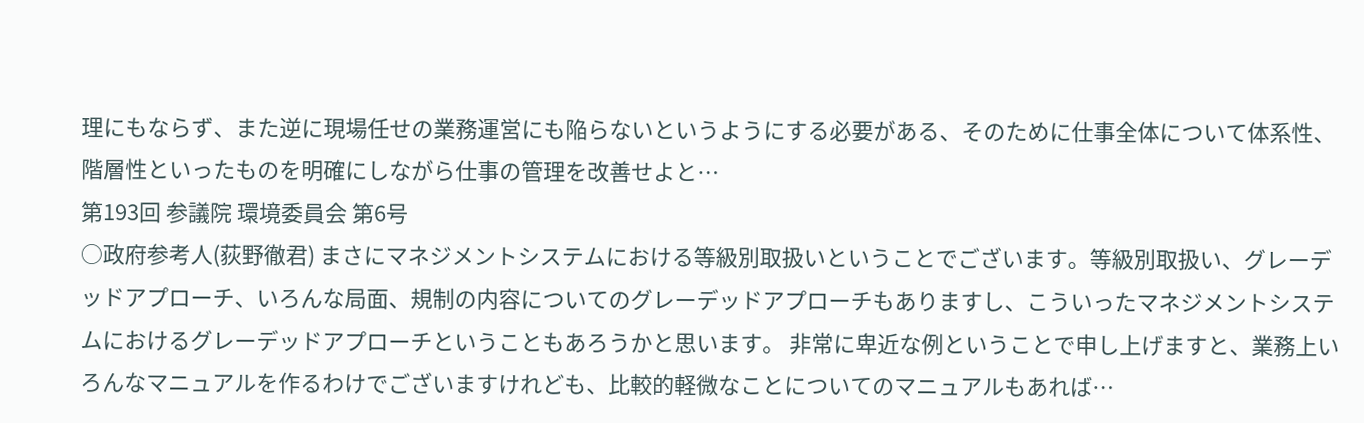理にもならず、また逆に現場任せの業務運営にも陥らないというようにする必要がある、そのために仕事全体について体系性、階層性といったものを明確にしながら仕事の管理を改善せよと…
第193回 参議院 環境委員会 第6号
○政府参考人(荻野徹君) まさにマネジメントシステムにおける等級別取扱いということでございます。等級別取扱い、グレーデッドアプローチ、いろんな局面、規制の内容についてのグレーデッドアプローチもありますし、こういったマネジメントシステムにおけるグレーデッドアプローチということもあろうかと思います。 非常に卑近な例ということで申し上げますと、業務上いろんなマニュアルを作るわけでございますけれども、比較的軽微なことについてのマニュアルもあれば…